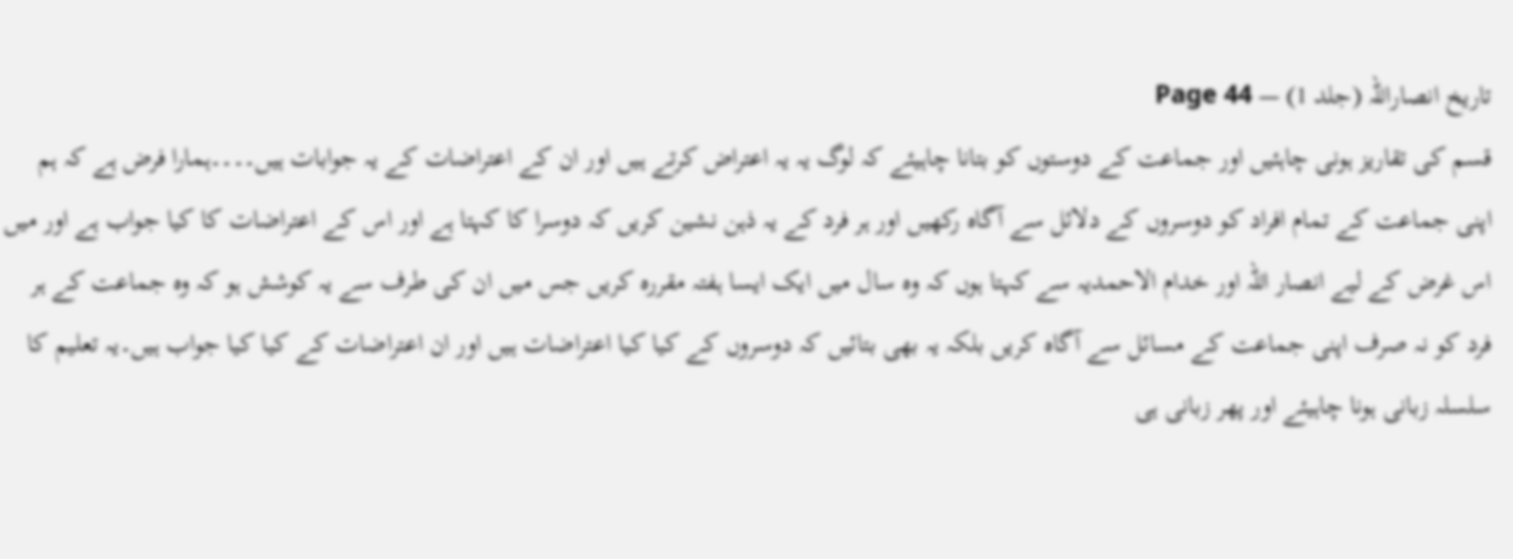تاریخ انصاراللہ (جلد 1) — Page 44
قسم کی تقاریز ہونی چاہئیں اور جماعت کے دوستوں کو بتانا چاہیئے کہ لوگ یہ یہ اعتراض کرتے ہیں اور ان کے اعتراضات کے یہ جوابات ہیں۔۔۔۔ہمارا فرض ہے کہ ہم اپنی جماعت کے تمام افراد کو دوسروں کے دلائل سے آگاہ رکھیں اور ہر فرد کے یہ ذہن نشین کریں کہ دوسرا کا کہتا ہے اور اس کے اعتراضات کا کیا جواب ہے اور میں اس غرض کے لیے انصار اللہ اور خدام الاحمدیہ سے کہتا ہوں کہ وہ سال میں ایک ایسا ہفتہ مقررہ کریں جس میں ان کی طرف سے یہ کوشش ہو کہ وہ جماعت کے ہر فرد کو نہ صرف اپنی جماعت کے مسائل سے آگاہ کریں بلکہ یہ بھی بتائیں کہ دوسروں کے کیا کیا اعتراضات ہیں اور ان اعتراضات کے کیا کیا جواب ہیں۔یہ تعلیم کا سلسلہ زبانی ہونا چاہیئے اور پھر زبانی ہی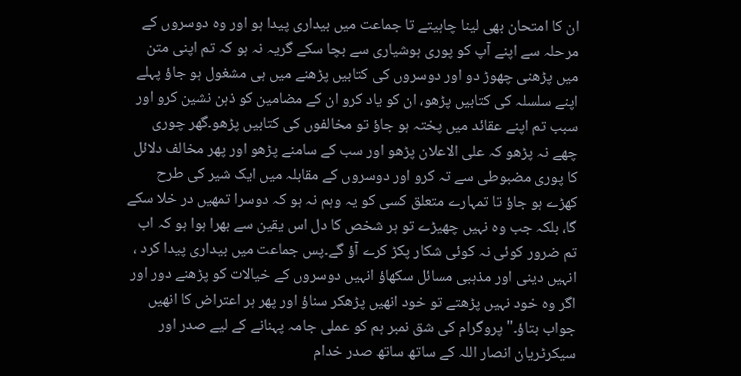ان کا امتحان بھی لینا چاہیتے تا جماعت میں بیداری پیدا ہو اور وہ دوسروں کے مرحلہ سے اپنے آپ کو پوری ہوشیاری سے بچا سکے گریہ نہ ہو کہ تم اپنی متن میں پڑھنی چھوڑ دو اور دوسروں کی کتابیں پڑھنے میں ہی مشغول ہو جاؤ پہلے اپنے سلسلہ کی کتابیں پڑھو، ان کو یاد کرو ان کے مضامین کو ذہن نشین کرو اور سبب تم اپنے عقائد میں پختہ ہو جاؤ تو مخالفوں کی کتابیں پڑھو۔گھر چوری چھے نہ پڑھو کہ علی الاعلان پڑھو اور سب کے سامنے پڑھو اور پھر مخالف دلائل کا پوری مضبوطی سے تہ کرو اور دوسروں کے مقابلہ میں ایک شیر کی طرح کھڑے ہو جاؤ تا تمہارے متعلق کسی کو یہ وہم نہ ہو کہ دوسرا تمھیں در خلا سکے گا، بلکہ جب وہ نہیں چھیڑے تو ہر شخص کا دل اس یقین سے بھرا ہوا ہو کہ اب تم ضرور کوئی نہ کوئی شکار پکڑ کرے آؤ گے۔پس جماعت میں بیداری پیدا کرد ، انہیں دینی اور مذہبی مسائل سکھاؤ انہیں دوسروں کے خیالات کو پڑھنے دور اور اگر وہ خود نہیں پڑھتے تو خود انھیں پڑھکر سناؤ اور پھر ہر اعتراض کا انھیں جواب بتاؤ۔" پروگرام کی شق نمبر ہم کو عملی جامہ پہنانے کے لیے صدر اور سیکرٹریان انصار اللہ کے ساتھ ساتھ صدر خدام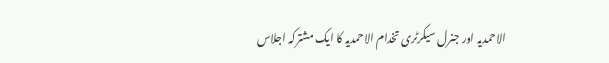الاحمدیہ اور جنرل سیکرٹری تخدام الاحمدیہ کا ایک مشترکہ اجلاس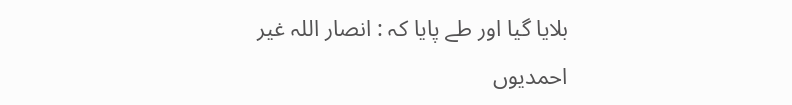بلایا گیا اور طے پایا کہ : انصار اللہ غیر احمدیوں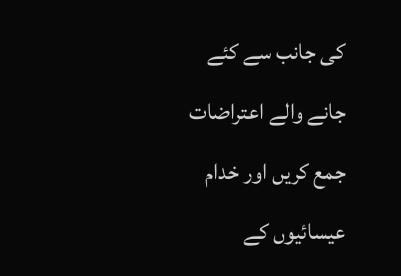کی جانب سے کئے جانے والے اعتراضات جمع کریں اور خدام عیسائیوں کے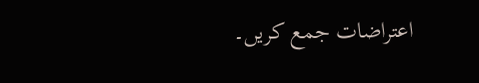اعتراضات جمع کریں۔